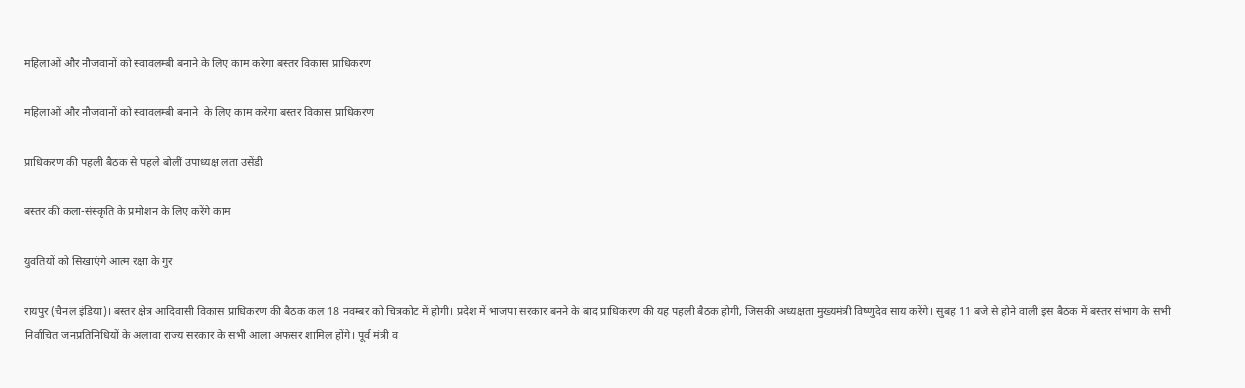महिलाओं और नौजवानों को स्वावलम्बी बनाने के लिए काम करेगा बस्तर विकास प्राधिकरण

महिलाओं और नौजवानों को स्वावलम्बी बनाने  के लिए काम करेगा बस्तर विकास प्राधिकरण

प्राधिकरण की पहली बैठक से पहले बोलीं उपाध्यक्ष लता उसेंडी

बस्तर की कला-संस्कृति के प्रमोशन के लिए करेंगे काम

युवतियों को सिखाएंगे आत्म रक्षा के गुर

रायपुर (चैनल इंडिया)। बस्तर क्षेत्र आदिवासी विकास प्राधिकरण की बैठक कल 18 नवम्बर को चित्रकोट में होगी। प्रदेश में भाजपा सरकार बनने के बाद प्राधिकरण की यह पहली बैठक होगी, जिसकी अध्यक्षता मुख्यमंत्री विष्णुदेव साय करेंगे। सुबह 11 बजे से होने वाली इस बैठक में बस्तर संभाग के सभी निर्वाचित जनप्रतिनिधियों के अलावा राज्य सरकार के सभी आला अफसर शामिल होंगे। पूर्व मंत्री व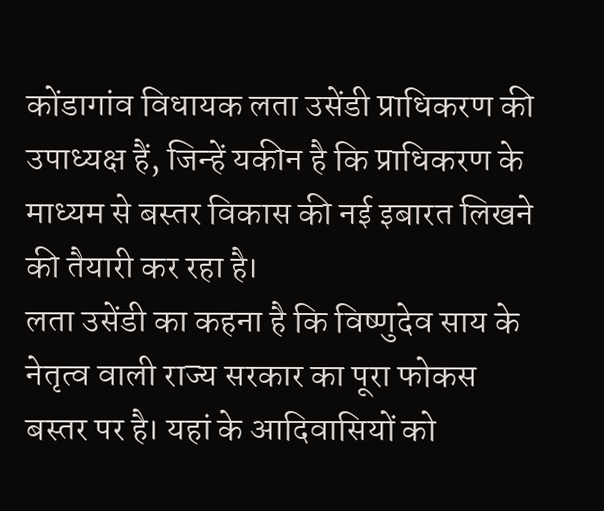कोंडागांव विधायक लता उसेंडी प्राधिकरण की उपाध्यक्ष हैं, जिन्हें यकीन है कि प्राधिकरण के माध्यम से बस्तर विकास की नई इबारत लिखने की तैयारी कर रहा है।
लता उसेंडी का कहना है कि विष्णुदेव साय के नेतृत्व वाली राज्य सरकार का पूरा फोकस बस्तर पर है। यहां के आदिवासियों को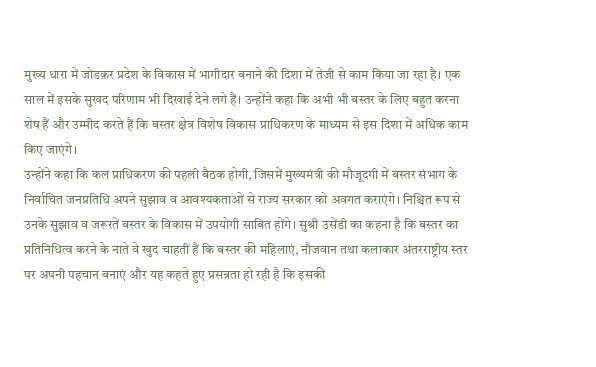मुख्य धारा में जोडक़र प्रदेश के विकास में भागीदार बनाने की दिशा में तेजी से काम किया जा रहा है। एक साल में इसके सुखद परिणाम भी दिखाई देने लगे हैं। उन्होंने कहा कि अभी भी बस्तर के लिए बहुत करना शेष हैं और उम्मीद करते हैं कि बस्तर क्षेत्र विशेष विकास प्राधिकरण के माध्यम से इस दिशा में अधिक काम किए जाएंगे।
उन्होंने कहा कि कल प्राधिकरण की पहली बैठक होगी, जिसमें मुख्यमंत्री की मौजूदगी में बस्तर संभाग के निर्वाचित जनप्रतिधि अपने सुझाव व आवश्यकताओं से राज्य सरकार को अवगत कराएंगे। निश्चित रूप से उनके सुझाव व जरूरतें बस्तर के विकास में उपयोगी साबित होंगे। सुश्री उसेंडी का कहना है कि बस्तर का प्रतिनिधित्व करने के नाते वे खुद चाहतीं हैं कि बस्तर की महिलाएं, नौजवान तथा कलाकार अंतरराष्ट्रीय स्तर पर अपनी पहचान बनाएं और यह कहते हुए प्रसन्नता हो रही है कि इसकी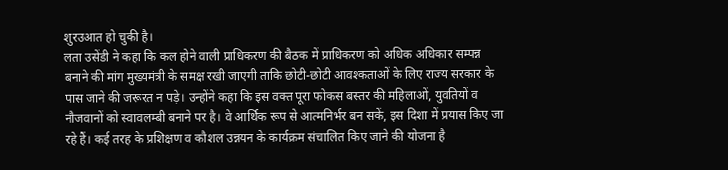शुरउआत हो चुकी है।
लता उसेंडी ने कहा कि कल होने वाली प्राधिकरण की बैठक में प्राधिकरण को अधिक अधिकार सम्पन्न बनाने की मांग मुख्यमंत्री के समक्ष रखी जाएगी ताकि छोटी-छोटी आवश्कताओं के लिए राज्य सरकार के पास जाने की जरूरत न पड़े। उन्होंने कहा कि इस वक्त पूरा फोकस बस्तर की महिलाओं, युवतियों व नौजवानों को स्वावलम्बी बनाने पर है। वे आर्थिक रूप से आत्मनिर्भर बन सकें, इस दिशा में प्रयास किए जा रहे हैं। कई तरह के प्रशिक्षण व कौशल उन्नयन के कार्यक्रम संचालित किए जाने की योजना है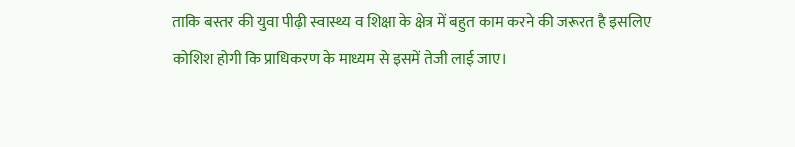ताकि बस्तर की युवा पीढ़ी स्वास्थ्य व शिक्षा के क्षेत्र में बहुत काम करने की जरूरत है इसलिए कोशिश होगी कि प्राधिकरण के माध्यम से इसमें तेजी लाई जाए।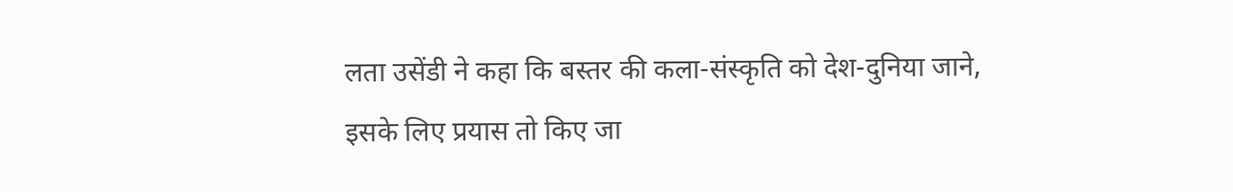लता उसेंडी ने कहा कि बस्तर की कला-संस्कृति को देश-दुनिया जाने, इसके लिए प्रयास तो किए जा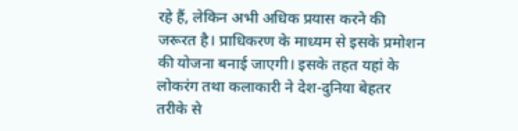रहे हैं, लेकिन अभी अधिक प्रयास करने की जरूरत है। प्राधिकरण के माध्यम से इसके प्रमोशन की योजना बनाई जाएगी। इसके तहत यहां के लोकरंग तथा कलाकारी ने देश-दुनिया बेहतर तरीके से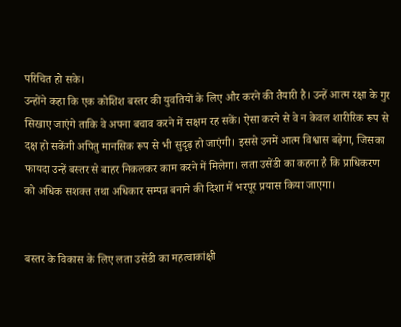परिचित हो सके।
उन्होंने कहा कि एक कोशिश बस्तर की युवतियों के लिए और करने की तैयारी है। उन्हें आत्म रक्षा के गुर सिखाए जाएंगे ताकि वे अपना बचाव करने में सक्षम रह सकें। ऐसा करने से वे न केवल शारीरिक रूप से दक्ष हो सकेंगी अपितु मानसिक रूप से भी सुदृढ़ हो जाएंगी। इससे उनमें आत्म विश्वास बढ़ेगा, जिसका फायदा उन्हें बस्तर से बाहर निकलकर काम करने में मिलेगा। लता उसेंडी का कहना है कि प्राधिकरण को अधिक सशक्त तथा अधिकार सम्पन्न बनाने की दिशा में भरपूर प्रयास किया जाएगा।


बस्तर के विकास के लिए लता उसेंडी का महत्वाकांक्षी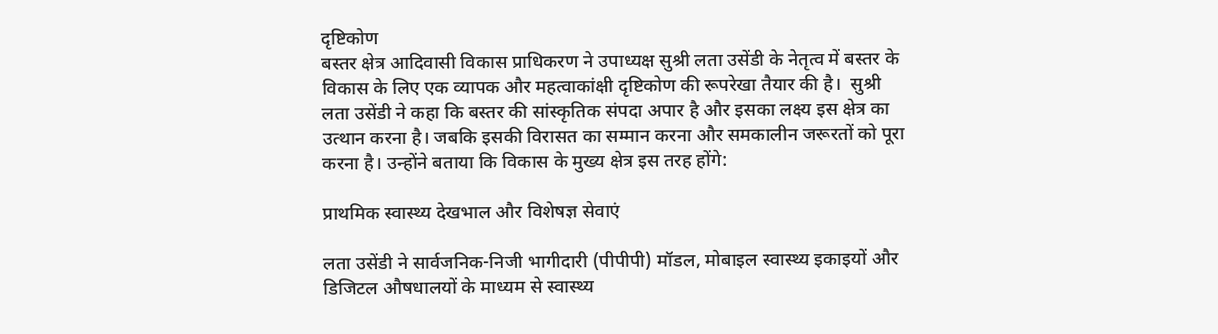दृष्टिकोण
बस्तर क्षेत्र आदिवासी विकास प्राधिकरण ने उपाध्यक्ष सुश्री लता उसेंडी के नेतृत्व में बस्तर के विकास के लिए एक व्यापक और महत्वाकांक्षी दृष्टिकोण की रूपरेखा तैयार की है।  सुश्री लता उसेंडी ने कहा कि बस्तर की सांस्कृतिक संपदा अपार है और इसका लक्ष्य इस क्षेत्र का उत्थान करना है। जबकि इसकी विरासत का सम्मान करना और समकालीन जरूरतों को पूरा करना है। उन्होंने बताया कि विकास के मुख्य क्षेत्र इस तरह होंगे:

प्राथमिक स्वास्थ्य देखभाल और विशेषज्ञ सेवाएं

लता उसेंडी ने सार्वजनिक-निजी भागीदारी (पीपीपी) मॉडल, मोबाइल स्वास्थ्य इकाइयों और डिजिटल औषधालयों के माध्यम से स्वास्थ्य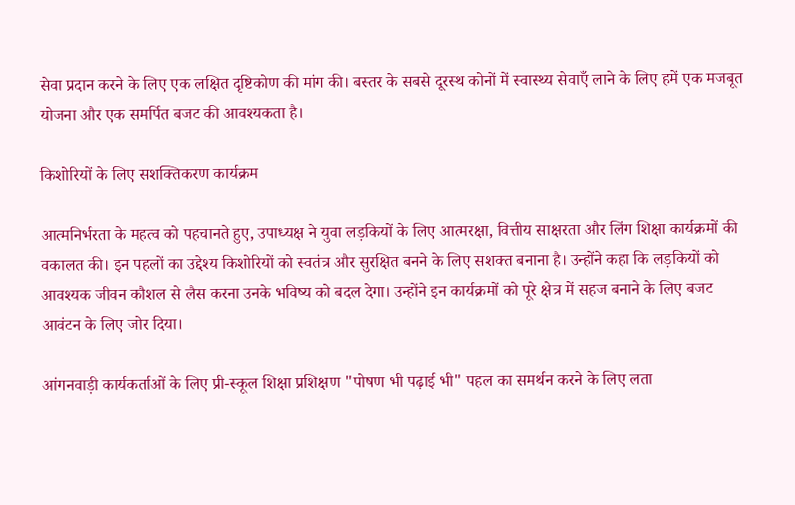सेवा प्रदान करने के लिए एक लक्षित दृष्टिकोण की मांग की। बस्तर के सबसे दूरस्थ कोनों में स्वास्थ्य सेवाएँ लाने के लिए हमें एक मजबूत योजना और एक समर्पित बजट की आवश्यकता है।

किशोरियों के लिए सशक्तिकरण कार्यक्रम

आत्मनिर्भरता के महत्व को पहचानते हुए, उपाध्यक्ष ने युवा लड़कियों के लिए आत्मरक्षा, वित्तीय साक्षरता और लिंग शिक्षा कार्यक्रमों की वकालत की। इन पहलों का उद्देश्य किशोरियों को स्वतंत्र और सुरक्षित बनने के लिए सशक्त बनाना है। उन्होंने कहा कि लड़कियों को आवश्यक जीवन कौशल से लैस करना उनके भविष्य को बदल देगा। उन्होंने इन कार्यक्रमों को पूरे क्षेत्र में सहज बनाने के लिए बजट आवंटन के लिए जोर दिया।

आंगनवाड़ी कार्यकर्ताओं के लिए प्री-स्कूल शिक्षा प्रशिक्षण "पोषण भी पढ़ाई भी" पहल का समर्थन करने के लिए लता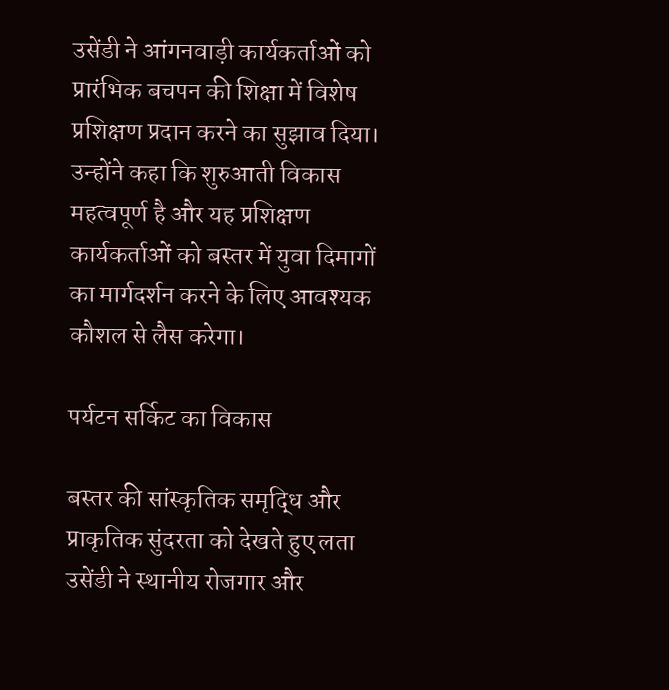उसेंडी ने आंगनवाड़ी कार्यकर्ताओं को प्रारंभिक बचपन की शिक्षा में विशेष प्रशिक्षण प्रदान करने का सुझाव दिया।  उन्होंने कहा कि शुरुआती विकास महत्वपूर्ण है और यह प्रशिक्षण कार्यकर्ताओं को बस्तर में युवा दिमागों का मार्गदर्शन करने के लिए आवश्यक कौशल से लैस करेगा।

पर्यटन सर्किट का विकास

बस्तर की सांस्कृतिक समृद्धि और प्राकृतिक सुंदरता को देखते हुए लता उसेंडी ने स्थानीय रोजगार और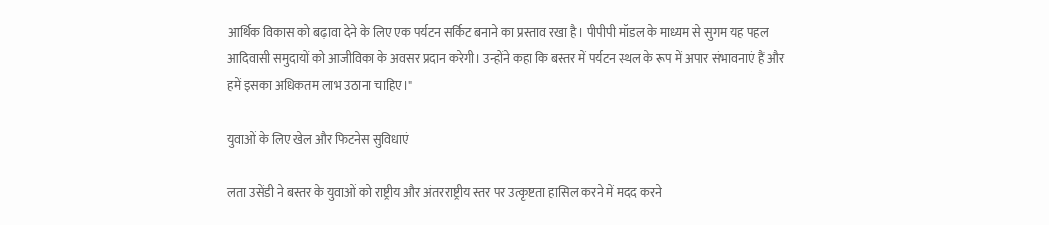आर्थिक विकास को बढ़ावा देने के लिए एक पर्यटन सर्किट बनाने का प्रस्ताव रखा है। पीपीपी मॉडल के माध्यम से सुगम यह पहल आदिवासी समुदायों को आजीविका के अवसर प्रदान करेगी। उन्होंने कहा कि बस्तर में पर्यटन स्थल के रूप में अपार संभावनाएं हैं और हमें इसका अधिकतम लाभ उठाना चाहिए।"

युवाओं के लिए खेल और फिटनेस सुविधाएं

लता उसेंडी ने बस्तर के युवाओं को राष्ट्रीय और अंतरराष्ट्रीय स्तर पर उत्कृष्टता हासिल करने में मदद करने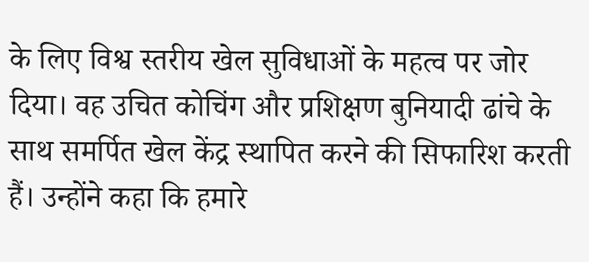के लिए विश्व स्तरीय खेल सुविधाओं के महत्व पर जोर दिया। वह उचित कोचिंग और प्रशिक्षण बुनियादी ढांचे के साथ समर्पित खेल केंद्र स्थापित करने की सिफारिश करती हैं। उन्होंने कहा कि हमारे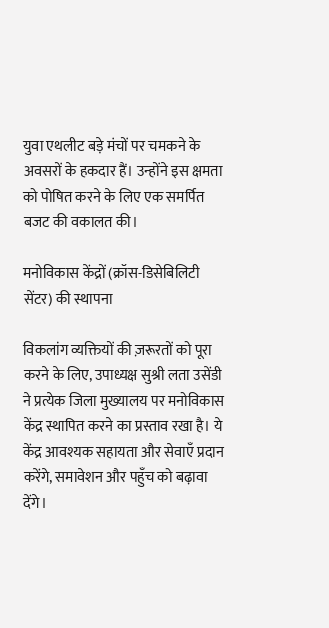युवा एथलीट बड़े मंचों पर चमकने के अवसरों के हकदार हैं। उन्होंने इस क्षमता को पोषित करने के लिए एक समर्पित बजट की वकालत की।

मनोविकास केंद्रों (क्रॉस-डिसेबिलिटी सेंटर) की स्थापना

विकलांग व्यक्तियों की ज़रूरतों को पूरा करने के लिए, उपाध्यक्ष सुश्री लता उसेंडी ने प्रत्येक जिला मुख्यालय पर मनोविकास केंद्र स्थापित करने का प्रस्ताव रखा है। ये केंद्र आवश्यक सहायता और सेवाएँ प्रदान करेंगे, समावेशन और पहुँच को बढ़ावा देंगे।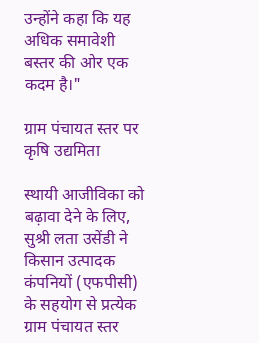उन्होंने कहा कि यह अधिक समावेशी बस्तर की ओर एक कदम है।"

ग्राम पंचायत स्तर पर कृषि उद्यमिता

स्थायी आजीविका को बढ़ावा देने के लिए, सुश्री लता उसेंडी ने किसान उत्पादक कंपनियों (एफपीसी) के सहयोग से प्रत्येक ग्राम पंचायत स्तर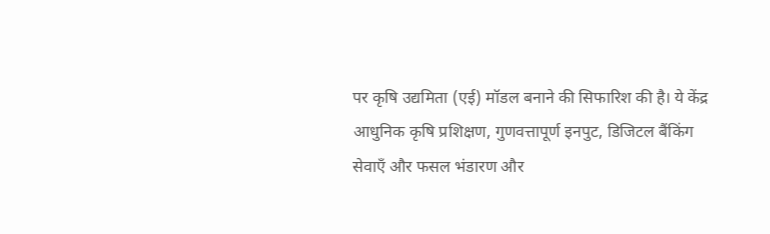पर कृषि उद्यमिता (एई) मॉडल बनाने की सिफारिश की है। ये केंद्र आधुनिक कृषि प्रशिक्षण, गुणवत्तापूर्ण इनपुट, डिजिटल बैंकिंग सेवाएँ और फसल भंडारण और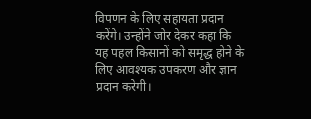विपणन के लिए सहायता प्रदान करेंगे। उन्होंने जोर देकर कहा कि यह पहल किसानों को समृद्ध होने के लिए आवश्यक उपकरण और ज्ञान प्रदान करेगी।